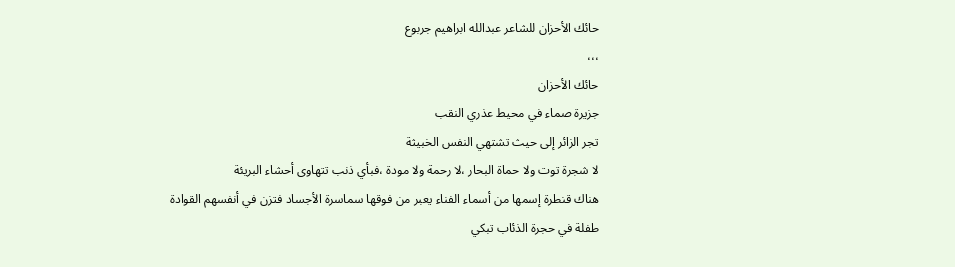حائك الأحزان للشاعر عبدالله ابراهيم جربوع
،،،
حائك الأحزان
جزيرة صماء في محيط عذري النقب
تجر الزائر إلى حيث تشتهي النفس الخبيثة
لا شجرة توت ولا حماة البحار ،لا رحمة ولا مودة ،فبأي ذنب تتهاوى أحشاء البريئة
هناك قنطرة إسمها من أسماء الفناء يعبر من فوقها سماسرة الأجساد فتزن في أنفسهم القوادة
طفلة في حجرة الذئاب تبكي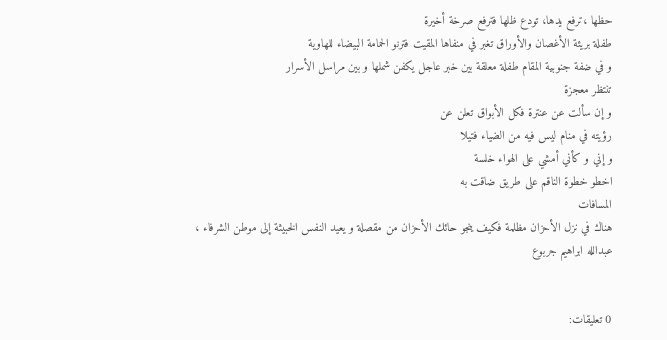حظها ،ترفع يدها، تودع ظلها فترفع صرخة أخيرة
طفلة بريئة الأغصان والأوراق تغبر في منفاها المقيت فترنو الحمامة البيضاء للهاوية
و في ضفة جنوبية المقام طفلة معلقة بين خبر عاجل يكفن شملها و بين مراسل الأسرار
تنتظر معجزة
و إن سألت عن عنترة فكل الأبواق تعلن عن
رؤيته في منام ليس فيه من الضياء فتيلا
و إني و كأني أمشي على الهواء خلسة
اخطو خطوة الناقم على طريق ضاقت به
المسافات
هناك في نزل الأحزان مظلمة فكيف ينجو حائك الأحزان من مقصلة و يعيد النفس الخبيثة إلى موطن الشرفاء ،
عبدالله ابراهيم جربوع


0 تعليقات: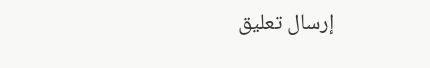إرسال تعليق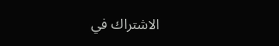الاشتراك في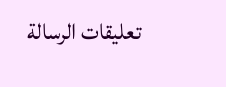تعليقات الرسالة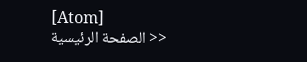[Atom]
<< الصفحة الرئيسية